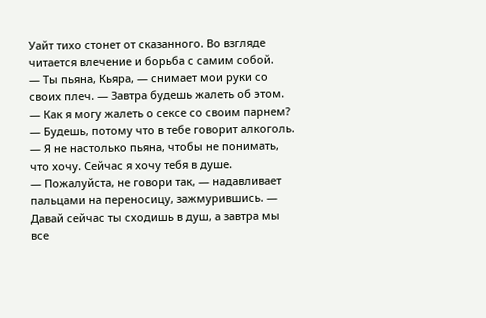Уайт тихо стонет от сказанного. Во взгляде читается влечение и борьба с самим собой.
— Ты пьяна, Кьяра, — снимает мои руки со своих плеч. — Завтра будешь жалеть об этом.
— Как я могу жалеть о сексе со своим парнем?
— Будешь, потому что в тебе говорит алкоголь.
— Я не настолько пьяна, чтобы не понимать, что хочу. Сейчас я хочу тебя в душе.
— Пожалуйста, не говори так, — надавливает пальцами на переносицу, зажмурившись. — Давай сейчас ты сходишь в душ, а завтра мы все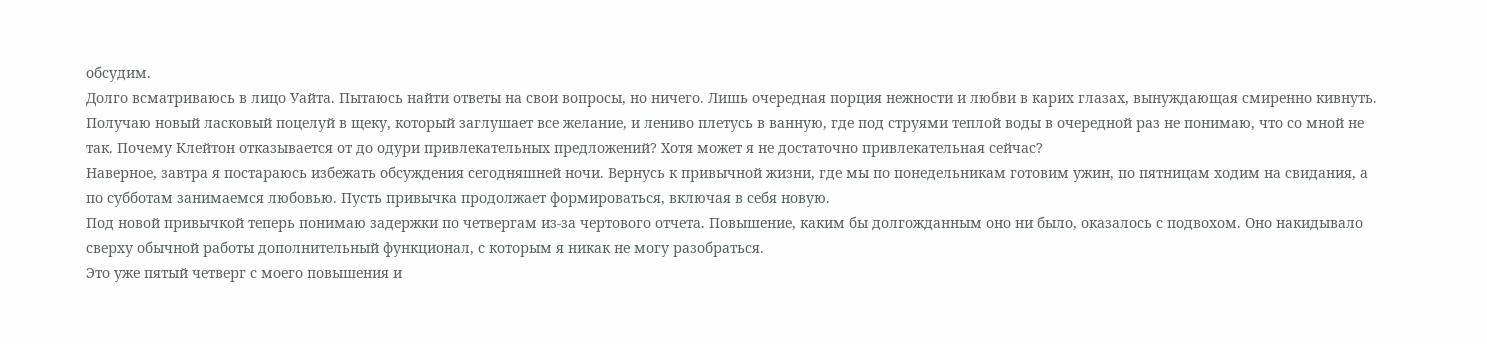обсудим.
Долго всматриваюсь в лицо Уайта. Пытаюсь найти ответы на свои вопросы, но ничего. Лишь очередная порция нежности и любви в карих глазах, вынуждающая смиренно кивнуть.
Получаю новый ласковый поцелуй в щеку, который заглушает все желание, и лениво плетусь в ванную, где под струями теплой воды в очередной раз не понимаю, что со мной не так. Почему Клейтон отказывается от до одури привлекательных предложений? Хотя может я не достаточно привлекательная сейчас?
Наверное, завтра я постараюсь избежать обсуждения сегодняшней ночи. Вернусь к привычной жизни, где мы по понедельникам готовим ужин, по пятницам ходим на свидания, а по субботам занимаемся любовью. Пусть привычка продолжает формироваться, включая в себя новую.
Под новой привычкой теперь понимаю задержки по четвергам из-за чертового отчета. Повышение, каким бы долгожданным оно ни было, оказалось с подвохом. Оно накидывало сверху обычной работы дополнительный функционал, с которым я никак не могу разобраться.
Это уже пятый четверг с моего повышения и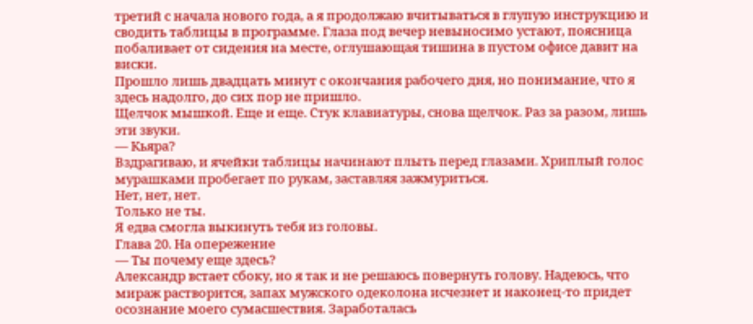третий с начала нового года, а я продолжаю вчитываться в глупую инструкцию и сводить таблицы в программе. Глаза под вечер невыносимо устают, поясница побаливает от сидения на месте, оглушающая тишина в пустом офисе давит на виски.
Прошло лишь двадцать минут с окончания рабочего дня, но понимание, что я здесь надолго, до сих пор не пришло.
Щелчок мышкой. Еще и еще. Стук клавиатуры, снова щелчок. Раз за разом, лишь эти звуки.
— Кьяра?
Вздрагиваю, и ячейки таблицы начинают плыть перед глазами. Хриплый голос мурашками пробегает по рукам, заставляя зажмуриться.
Нет, нет, нет.
Только не ты.
Я едва смогла выкинуть тебя из головы.
Глава 20. На опережение
— Ты почему еще здесь?
Александр встает сбоку, но я так и не решаюсь повернуть голову. Надеюсь, что мираж растворится, запах мужского одеколона исчезнет и наконец-то придет осознание моего сумасшествия. Заработалась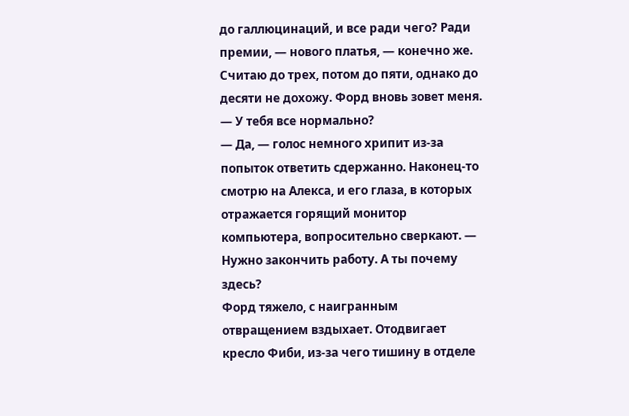до галлюцинаций, и все ради чего? Ради премии, — нового платья, — конечно же.
Считаю до трех, потом до пяти, однако до десяти не дохожу. Форд вновь зовет меня.
— У тебя все нормально?
— Да, — голос немного хрипит из-за попыток ответить сдержанно. Наконец-то смотрю на Алекса, и его глаза, в которых отражается горящий монитор компьютера, вопросительно сверкают. — Нужно закончить работу. А ты почему здесь?
Форд тяжело, с наигранным отвращением вздыхает. Отодвигает кресло Фиби, из-за чего тишину в отделе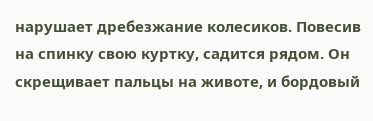нарушает дребезжание колесиков. Повесив на спинку свою куртку, садится рядом. Он скрещивает пальцы на животе, и бордовый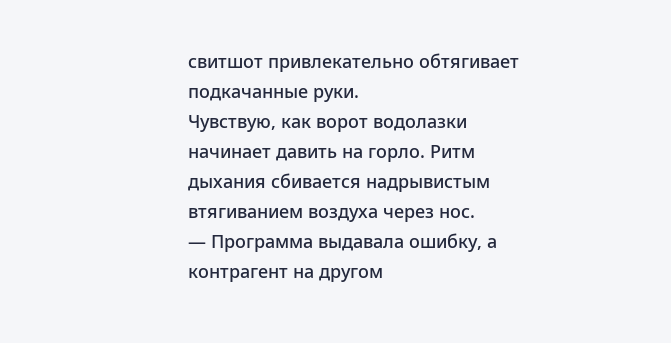свитшот привлекательно обтягивает подкачанные руки.
Чувствую, как ворот водолазки начинает давить на горло. Ритм дыхания сбивается надрывистым втягиванием воздуха через нос.
— Программа выдавала ошибку, а контрагент на другом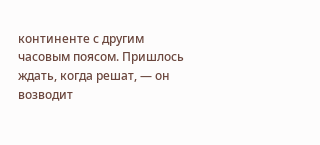континенте с другим часовым поясом. Пришлось ждать, когда решат, — он возводит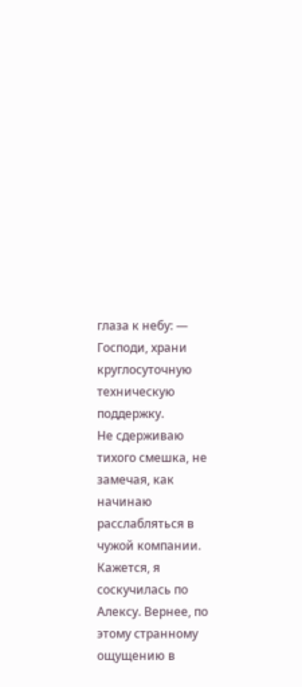глаза к небу: — Господи, храни круглосуточную техническую поддержку.
Не сдерживаю тихого смешка, не замечая, как начинаю расслабляться в чужой компании. Кажется, я соскучилась по Алексу. Вернее, по этому странному ощущению в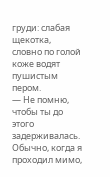груди: слабая щекотка, словно по голой коже водят пушистым пером.
— Не помню, чтобы ты до этого задерживалась. Обычно, когда я проходил мимо,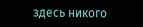здесь никого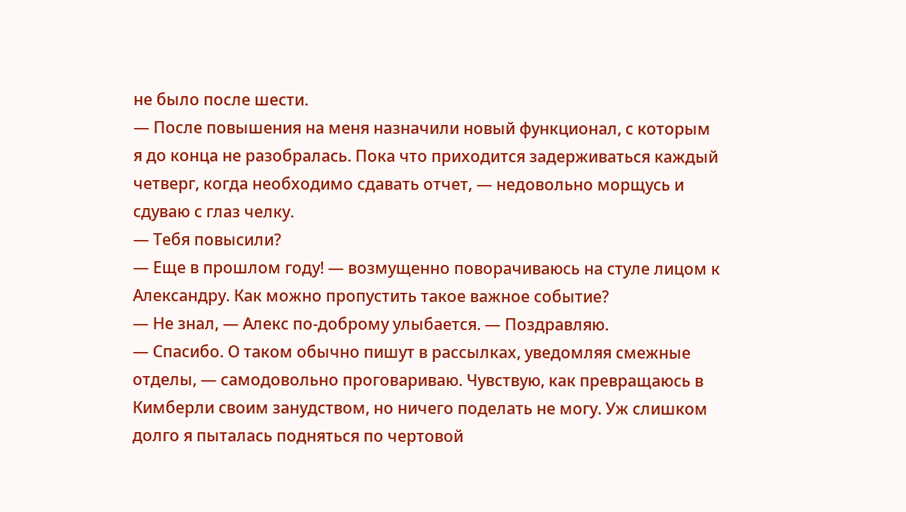не было после шести.
— После повышения на меня назначили новый функционал, с которым я до конца не разобралась. Пока что приходится задерживаться каждый четверг, когда необходимо сдавать отчет, — недовольно морщусь и сдуваю с глаз челку.
— Тебя повысили?
— Еще в прошлом году! — возмущенно поворачиваюсь на стуле лицом к Александру. Как можно пропустить такое важное событие?
— Не знал, — Алекс по-доброму улыбается. — Поздравляю.
— Спасибо. О таком обычно пишут в рассылках, уведомляя смежные отделы, — самодовольно проговариваю. Чувствую, как превращаюсь в Кимберли своим занудством, но ничего поделать не могу. Уж слишком долго я пыталась подняться по чертовой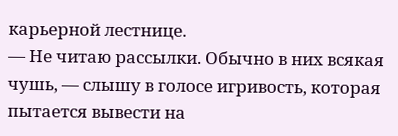карьерной лестнице.
— Не читаю рассылки. Обычно в них всякая чушь, — слышу в голосе игривость, которая пытается вывести на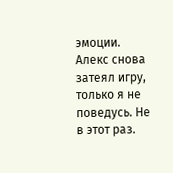эмоции. Алекс снова затеял игру, только я не поведусь. Не в этот раз.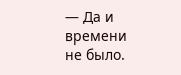— Да и времени не было.